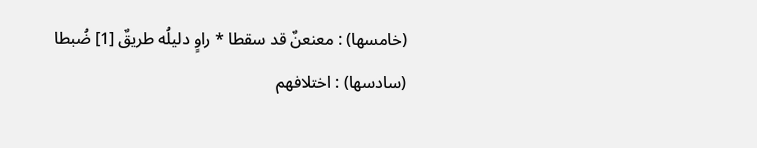(خامسها) : معنعنٌ قد سقطا * راوٍ دليلُه طريقٌ [1] ضُبطا
(سادسها) : اختلافهم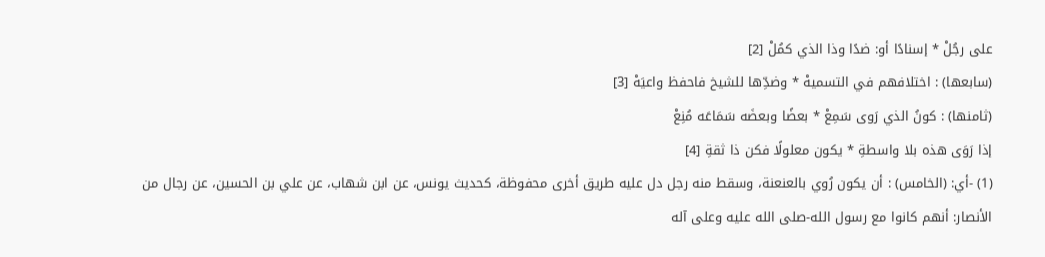على رجُلْ * إسنادًا أو: ضدًا وذا الذي كمُلْ [2]
(سابعها) : اختلافهم في التسميهْ * وضدِّها للشيخ فاحفظ واعيَهْ [3]
(ثامنها) : كونُ الذي رَوى سَمِعْ * بعضًا وبعضَه سَمَاعَه مُنِعْ
إذا رَوَى هذه بلا واسطةِ * يكون معلولًا فكن ذا ثقةِ [4]
(1) -أي: (الخامس) : أن يكون رُوي بالعنعنة، وسقط منه رجل دل عليه طريق أخرى محفوظة، كحديث يونس، عن ابن شهاب، عن علي بن الحسين، عن رجال من الأنصار: أنهم كانوا مع رسول الله-صلى الله عليه وعلى آله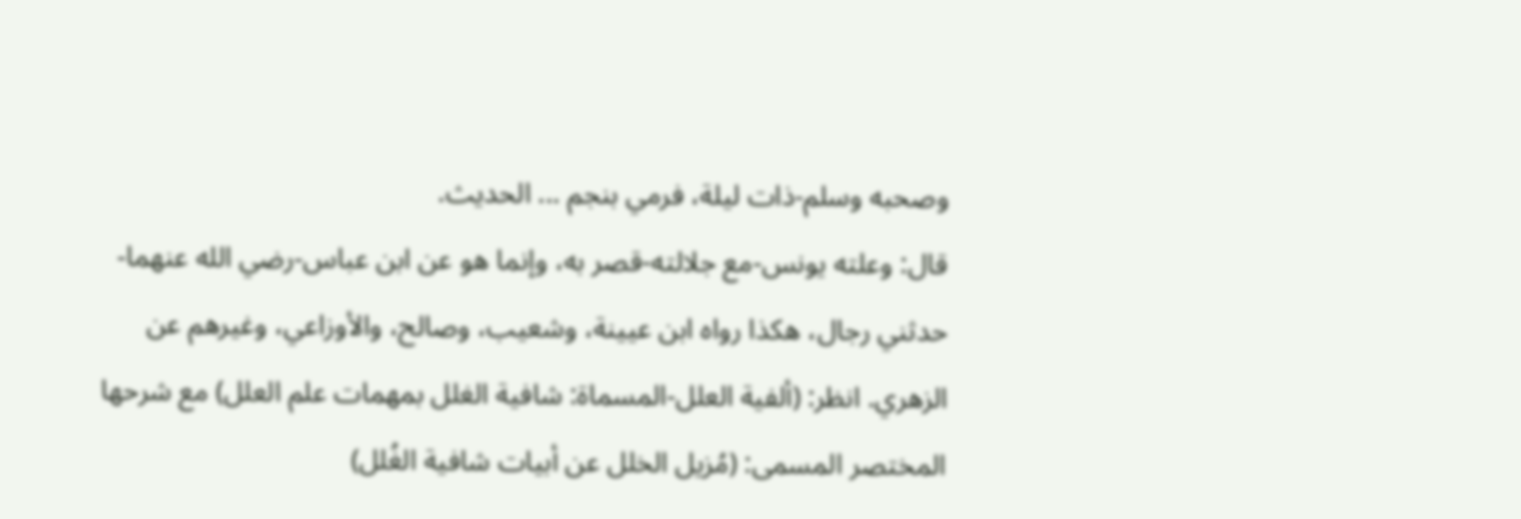وصحبه وسلم-ذات ليلة، فرمي بنجم ... الحديث.
قال: وعلته يونس-مع جلالته-قصر به، وإنما هو عن ابن عباس-رضي الله عنهما-حدثني رجال، هكذا رواه ابن عيينة، وشعيب، وصالح، والأوزاعي، وغيرهم عن الزهري. انظر: (ألفية العلل-المسماة: شافية الغلل بمهمات علم العلل) مع شرحها المختصر المسمى: (مُزيل الخلل عن أبيات شافية الغُلل)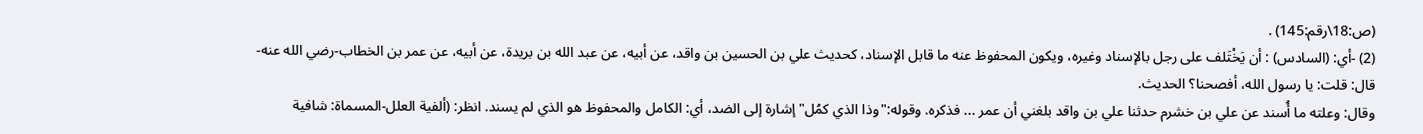(ص:18\رقم:145) .
(2) -أي: (السادس) : أن يَخْتَلف على رجل بالإسناد وغيره، ويكون المحفوظ عنه ما قابل الإسناد، كحديث علي بن الحسين بن واقد، عن أبيه، عن عبد الله بن بريدة، عن أبيه، عن عمر بن الخطاب-رضي الله عنه-قال: قلت: يا رسول الله، أفصحنا؟ الحديث.
وقال: وعلته ما أُسند عن علي بن خشرم حدثنا علي بن واقد بلغني أن عمر ... فذكره. وقوله:"وذا الذي كمُل"إشارة إلى الضد، أي: الكامل والمحفوظ هو الذي لم يسند. انظر: (ألفية العلل-المسماة: شافية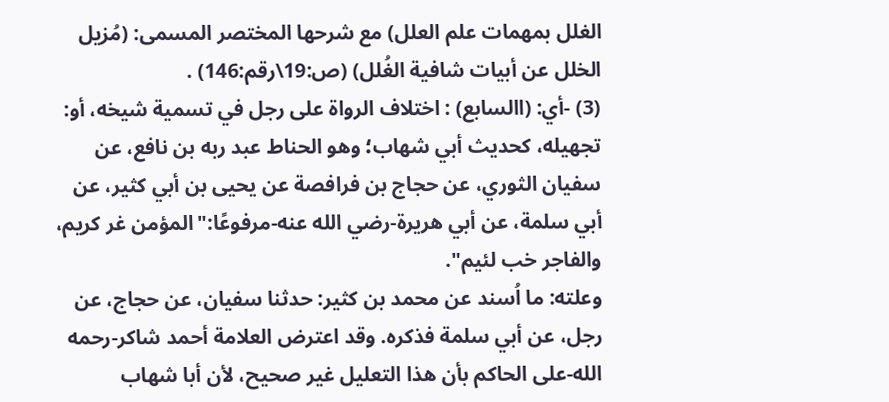الغلل بمهمات علم العلل) مع شرحها المختصر المسمى: (مُزيل الخلل عن أبيات شافية الغُلل) (ص:19\رقم:146) .
(3) -أي: (االسابع) : اختلاف الرواة على رجل في تسمية شيخه، أو: تجهيله، كحديث أبي شهاب؛ وهو الحناط عبد ربه بن نافع، عن سفيان الثوري، عن حجاج بن فرافصة عن يحيى بن أبي كثير، عن أبي سلمة، عن أبي هريرة-رضي الله عنه-مرفوعًا:"المؤمن غر كريم، والفاجر خب لئيم".
وعلته: ما اُسند عن محمد بن كثير: حدثنا سفيان، عن حجاج، عن رجل، عن أبي سلمة فذكره. وقد اعترض العلامة أحمد شاكر-رحمه الله-على الحاكم بأن هذا التعليل غير صحيح، لأن أبا شهاب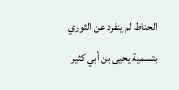الحناط لم ينفرد عن الثوري بتسمية يحيى بن أبي كثير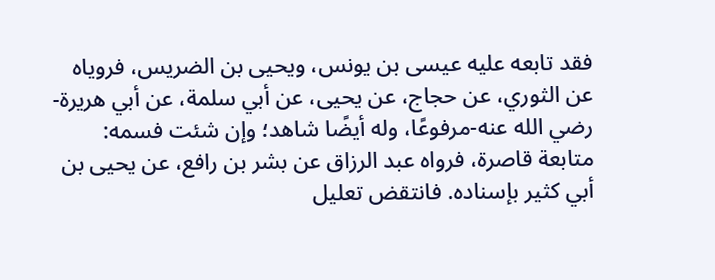فقد تابعه عليه عيسى بن يونس، ويحيى بن الضريس، فروياه عن الثوري، عن حجاج، عن يحيى، عن أبي سلمة، عن أبي هريرة-رضي الله عنه-مرفوعًا، وله أيضًا شاهد؛ وإن شئت فسمه: متابعة قاصرة، فرواه عبد الرزاق عن بشر بن رافع، عن يحيى بن أبي كثير بإسناده. فانتقض تعليل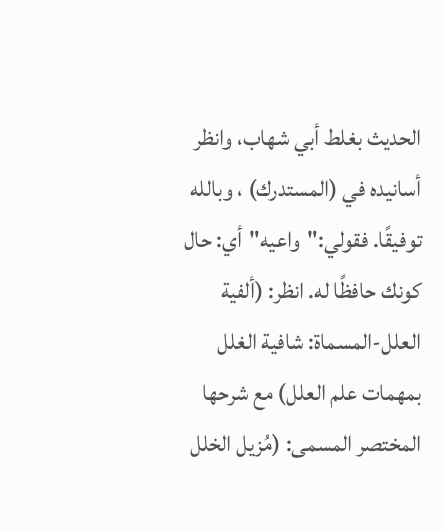الحديث بغلط أبي شهاب، وانظر أسانيده في (المستدرك) ، وبالله توفيقًا. فقولي:"واعيه"أي: حال كونك حافظًا له. انظر: (ألفية العلل-المسماة: شافية الغلل بمهمات علم العلل) مع شرحها المختصر المسمى: (مُزيل الخلل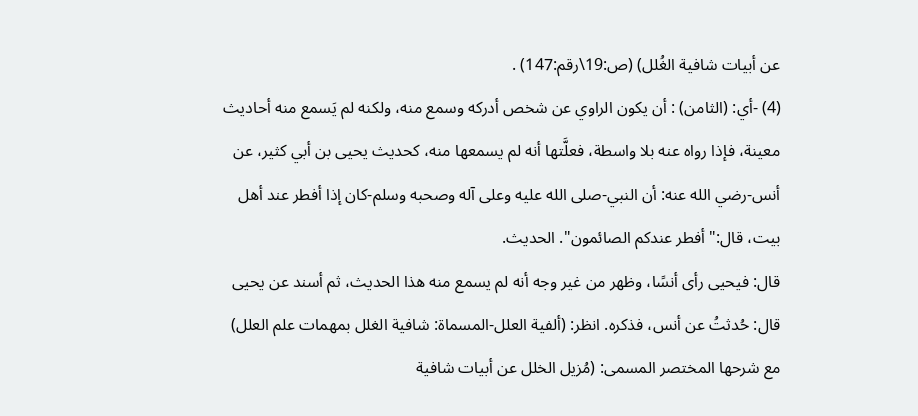عن أبيات شافية الغُلل) (ص:19\رقم:147) .
(4) -أي: (الثامن) : أن يكون الراوي عن شخص أدركه وسمع منه، ولكنه لم يَسمع منه أحاديث معينة، فإذا رواه عنه بلا واسطة، فعلَّتها أنه لم يسمعها منه، كحديث يحيى بن أبي كثير، عن أنس-رضي الله عنه: أن النبي-صلى الله عليه وعلى آله وصحبه وسلم-كان إذا أفطر عند أهل بيت، قال:"أفطر عندكم الصائمون". الحديث.
قال: فيحيى رأى أنسًا، وظهر من غير وجه أنه لم يسمع منه هذا الحديث، ثم أسند عن يحيى قال: حُدثتُ عن أنس، فذكره. انظر: (ألفية العلل-المسماة: شافية الغلل بمهمات علم العلل) مع شرحها المختصر المسمى: (مُزيل الخلل عن أبيات شافية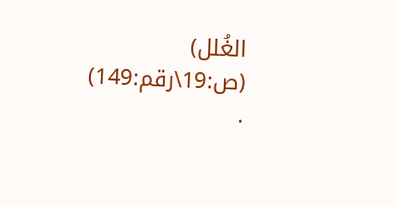الغُلل) (ص:19\رقم:149) .